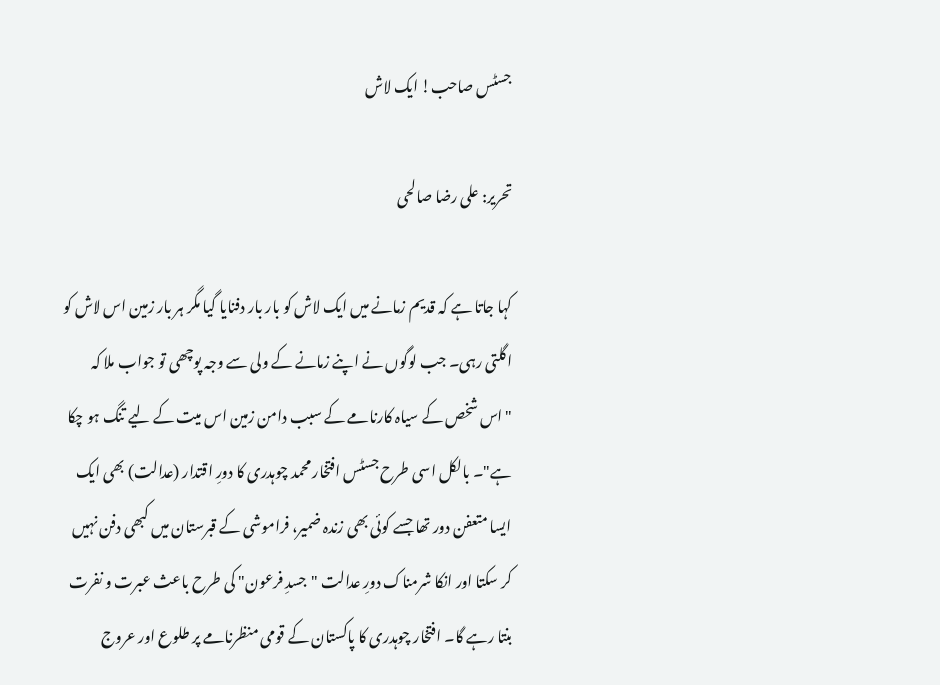جسٹس صاحب! ایک لاش

تحریر: علی رضا صالحی

کہا جاتا ہے کہ قدیم زمانے میں ایک لاش کو بار بار دفنایا گیا مگر ہر بار زمین اس لاش کو اگلتی رہی۔ جب لوگوں نے اپنے زمانے کے ولی سے وجہ پوچھی تو جواب ملا کہ "اس شخص کے سیاہ کارنامے کے سبب دامن زمین اس میت کے لیے تنگ ہو چکا ہے"۔ بالکل اسی طرح جسٹس افتخار محمد چوہدری کا دورِ اقتدار (عدالت) بھی ایک ایسا متعفن دور تھا جسے کوئی بھی زندہ ضمیر، فراموشی کے قبرستان میں کبھی دفن نہیں کر سکتا اور انکا شرمناک دورِ عدالت "جسدِ فرعون" کی طرح باعث عبرت و نفرت بنتا رہے گا۔ افتخار چوہدری کا پاکستان کے قومی منظرنامے پر طلوع اور عروج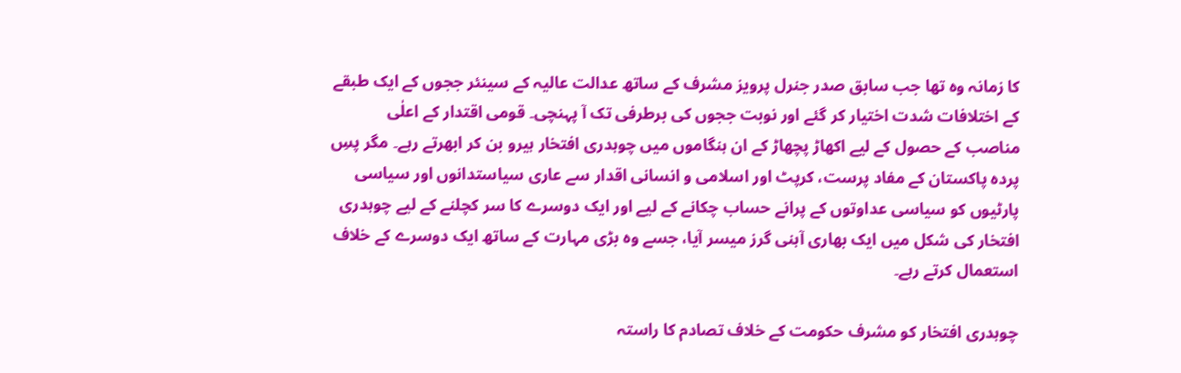کا زمانہ وہ تھا جب سابق صدر جنرل پرویز مشرف کے ساتھ عدالت عالیہ کے سینئر ججوں کے ایک طبقے کے اختلافات شدت اختیار کر گئے اور نوبت ججوں کی برطرفی تک آ پہنچی۔ قومی اقتدار کے اعلٰی مناصب کے حصول کے لیے اکھاڑ پچھاڑ کے ان ہنگاموں میں چوہدری افتخار ہیرو بن کر ابھرتے رہے۔ مگر پسِ پردہ پاکستان کے مفاد پرست، کرپٹ اور اسلامی و انسانی اقدار سے عاری سیاستدانوں اور سیاسی پارٹیوں کو سیاسی عداوتوں کے پرانے حساب چکانے کے لیے اور ایک دوسرے کا سر کچلنے کے لیے چوہدری افتخار کی شکل میں ایک بھاری آہنی گرز میسر آیا، جسے وہ بڑی مہارت کے ساتھ ایک دوسرے کے خلاف استعمال کرتے رہے۔

چوہدری افتخار کو مشرف حکومت کے خلاف تصادم کا راستہ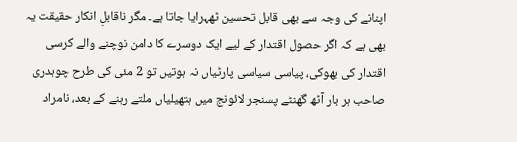اپنانے کی وجہ سے بھی قابل تحسین ٹھہرایا جاتا ہے۔ مگر ناقابلِ انکار حقیقت یہ بھی ہے کہ اگر حصول اقتدار کے لیے ایک دوسرے کا دامن نوچنے والے کرسی اقتدار کی بھوکی، پیاسی سیاسی پارٹیاں نہ ہوتیں تو 2 مئی کی طرح چوہدری صاحب ہر بار آٹھ گھنٹے پسنجر لائونج میں ہتھیلیاں ملتے رہنے کے بعد، نامراد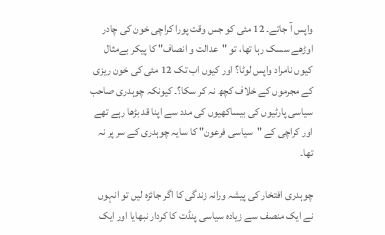واپس آ جاتے۔ 12 مئی کو جس وقت پورا کراچی خون کی چادر اوڑھے سسک رہا تھا، تو "عدالت و انصاف" کا پیکر بےمثال کیوں نامراد واپس لوٹا؟ اور کیوں اب تک 12 مئی کی خون ریزی کے مجرموں کے خلاف کچھ نہ کر سکا؟۔ کیونکہ چوہدری صاحب سیاسی پارٹیوں کی بیساکھیوں کی مدد سے اپنا قد بڑھا رہے تھے اور کراچی کے "سیاسی فرعون" کا سایہ چوہدری کے سر پر نہ تھا۔

چوہدری افتخار کی پیشہ ورانہ زندگی کا اگر جائزہ لیں تو انہوں نے ایک منصف سے زیادہ سیاسی پنڈت کا کردار نبھایا اور ایک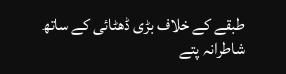طبقے کے خلاف بڑی ڈھٹائی کے ساتھ شاطرانہ پتے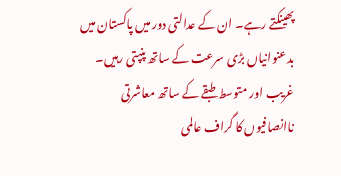پھینکتے رہے۔ ان کے عدالتی دور میں پاکستان میں بدعنوانیاں بڑی سرعت کے ساتھ پنپتی رہیں۔ غریب اور متوسط طبقے کے ساتھ معاشرتی ناانصافیوں کا گراف عالمی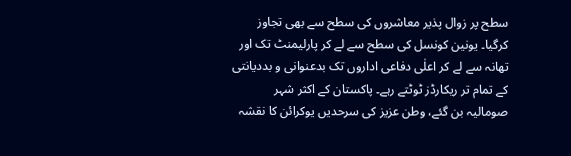سطح پر زوال پذیر معاشروں کی سطح سے بھی تجاوز کرگیا۔ یونین کونسل کی سطح سے لے کر پارلیمنٹ تک اور تھانہ سے لے کر اعلٰی دفاعی اداروں تک بدعنوانی و بددیانتی کے تمام تر ریکارڈز ٹوٹتے رہے۔ پاکستان کے اکثر شہر صومالیہ بن گئے، وطن عزیز کی سرحدیں یوکرائن کا نقشہ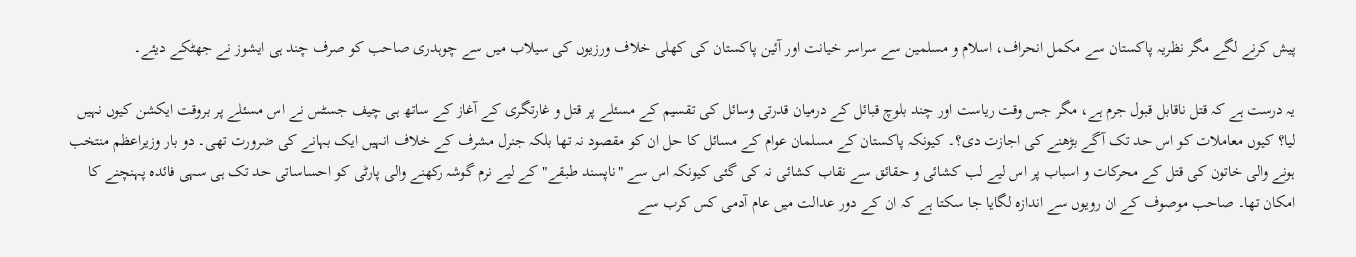پیش کرنے لگے مگر نظریہ پاکستان سے مکمل انحراف، اسلام و مسلمین سے سراسر خیانت اور آئین پاکستان کی کھلی خلاف ورزیوں کی سیلاب میں سے چوہدری صاحب کو صرف چند ہی ایشوز نے جھٹکے دیئے۔

یہ درست ہے کہ قتل ناقابل قبول جرم ہے، مگر جس وقت ریاست اور چند بلوچ قبائل کے درمیان قدرتی وسائل کی تقسیم کے مسئلے پر قتل و غارتگری کے آغاز کے ساتھ ہی چیف جسٹس نے اس مسئلے پر بروقت ایکشن کیوں نہیں لیا؟ کیوں معاملات کو اس حد تک آگے بڑھنے کی اجازت دی؟۔ کیونکہ پاکستان کے مسلمان عوام کے مسائل کا حل ان کو مقصود نہ تھا بلکہ جنرل مشرف کے خلاف انہیں ایک بہانے کی ضرورت تھی۔ دو بار وزیراعظم منتخب ہونے والی خاتون کی قتل کے محرکات و اسباب پر اس لیے لب کشائی و حقائق سے نقاب کشائی نہ کی گئی کیونکہ اس سے "ناپسند طبقے" کے لیے نرم گوشہ رکھنے والی پارٹی کو احساساتی حد تک ہی سہی فائدہ پہنچنے کا امکان تھا۔ صاحب موصوف کے ان رویوں سے اندازہ لگایا جا سکتا ہے کہ ان کے دور عدالت میں عام آدمی کس کرب سے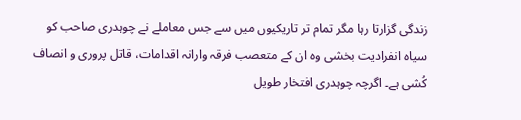زندگی گزارتا رہا مگر تمام تر تاریکیوں میں سے جس معاملے نے چوہدری صاحب کو سیاہ انفرادیت بخشی وہ ان کے متعصب فرقہ وارانہ اقدامات، قاتل پروری و انصاف کُشی ہے۔ اگرچہ چوہدری افتخار طویل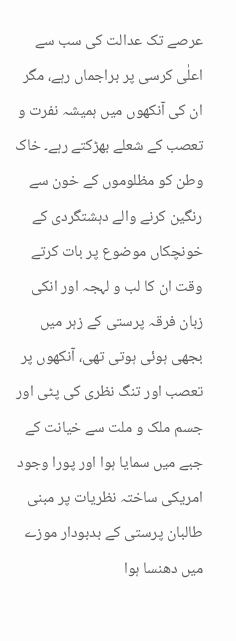عرصے تک عدالت کی سب سے اعلٰی کرسی پر براجماں رہے، مگر ان کی آنکھوں میں ہمیشہ نفرت و تعصب کے شعلے بھڑکتے رہے۔ خاک وطن کو مظلوموں کے خون سے رنگین کرنے والے دہشتگردی کے خونچکاں موضوع پر بات کرتے وقت ان کا لب و لہجہ اور انکی زبان فرقہ پرستی کے زہر میں بجھی ہوئی ہوتی تھی، آنکھوں پر تعصب اور تنگ نظری کی پٹی اور جسم ملک و ملت سے خیانت کے جبے میں سمایا ہوا اور پورا وجود امریکی ساختہ نظریات پر مبنی طالبان پرستی کے بدبودار موزے میں دھنسا ہوا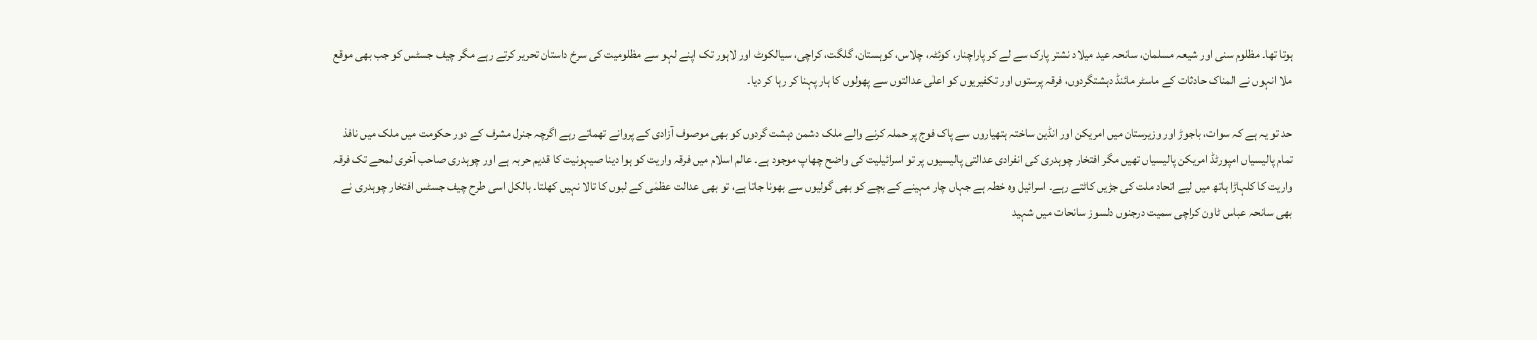ہوتا تھا۔ مظلوم سنی اور شیعہ مسلمان، سانحہ عید میلاد نشتر پارک سے لے کر پاراچنار، کوئٹہ، چلاس، کوہستان، گلگت، کراچی، سیالکوٹ اور لاہور تک اپنے لہو سے مظلومیت کی سرخ داستان تحریر کرتے رہے مگر چیف جسٹس کو جب بھی موقع ملا انہوں نے المناک حادثات کے ماسٹر مائنڈ دہشتگردوں، فرقہ پرستوں اور تکفیریوں کو اعلٰی عدالتوں سے پھولوں کا ہار پہنا کر رہا کر دیا۔

حد تو یہ ہے کہ سوات، باجوڑ اور وزیرستان میں امریکن اور انڈین ساختہ ہتھیاروں سے پاک فوج پر حملہ کرنے والے ملک دشمن دہشت گردوں کو بھی موصوف آزادی کے پروانے تھماتے رہے اگرچہ جنرل مشرف کے دور حکومت میں ملک میں نافذ تمام پالیسیاں امپورٹڈ امریکن پالیسیاں تھیں مگر افتخار چوہدری کی انفرادی عدالتی پالیسیوں پر تو اسرائیلیت کی واضح چھاپ موجود ہے۔ عالم اسلام میں فرقہ واریت کو ہوا دینا صیہونیت کا قدیم حربہ ہے اور چوہدری صاحب آخری لمحے تک فرقہ واریت کا کلہاڑا ہاتھ میں لیے اتحاد ملت کی جڑیں کاٹتے رہے۔ اسرائیل وہ خطہ ہے جہاں چار مہینے کے بچے کو بھی گولیوں سے بھونا جاتا ہے، تو بھی عدالت عظمٰی کے لبوں کا تالا نہیں کھلتا۔ بالکل اسی طرح چیف جسٹس افتخار چوہدری نے بھی سانحہ عباس ٹاون کراچی سمیت درجنوں دلسوز سانحات میں شہید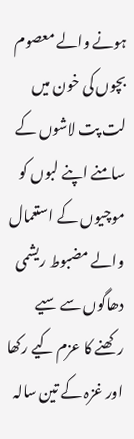ہونے والے معصوم بچوں کی خون میں لت پت لاشوں کے سامنے اپنے لبوں کو موچیوں کے استعمال والے مضبوط ریشمی دھاگوں سے سیے رکھنے کا عزم کیے رکھا اور غزہ کے تین سالہ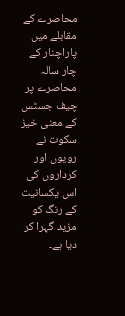محاصرے کے مقابلے میں پاراچنار کے چار سالہ محاصرے پر چیف جسٹس کے معنی خیز سکوت نے رویوں اور کرداروں کی اس یکسانیت کے رنگ کو مزید گہرا کر دیا ہے۔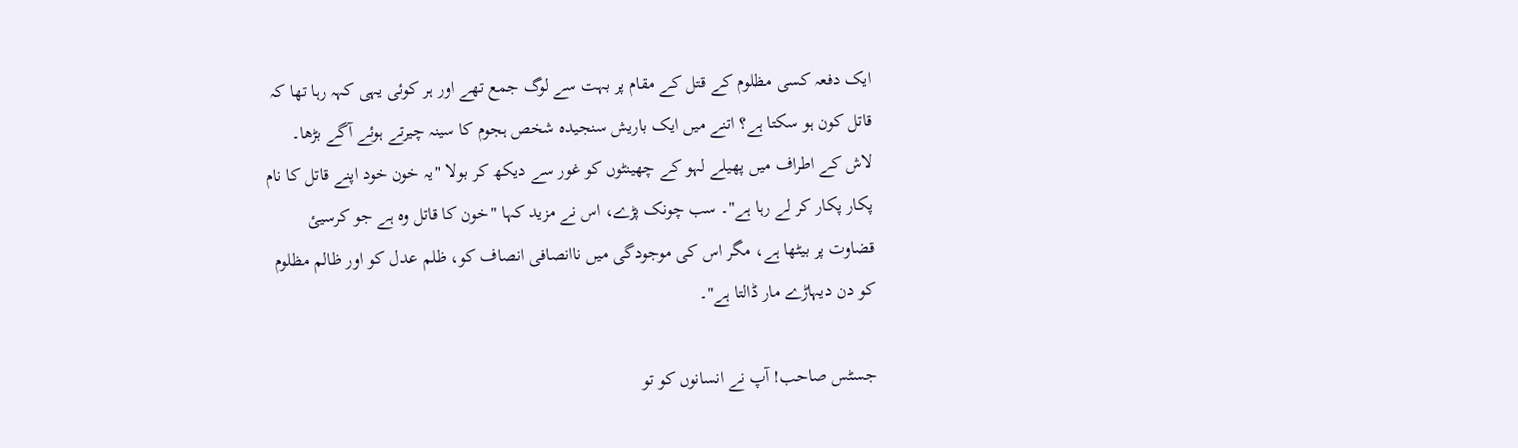ایک دفعہ کسی مظلوم کے قتل کے مقام پر بہت سے لوگ جمع تھے اور ہر کوئی یہی کہہ رہا تھا کہ قاتل کون ہو سکتا ہے؟ اتنے میں ایک باریش سنجیدہ شخص ہجوم کا سینہ چیرتے ہوئے آگے بڑھا۔ لاش کے اطراف میں پھیلے لہو کے چھینٹوں کو غور سے دیکھ کر بولا "یہ خون خود اپنے قاتل کا نام پکار پکار کر لے رہا ہے"۔ سب چونک پڑے، اس نے مزید کہا "خون کا قاتل وہ ہے جو کرسیئ قضاوت پر بیٹھا ہے، مگر اس کی موجودگی میں ناانصافی انصاف کو، ظلم عدل کو اور ظالم مظلوم کو دن دیہاڑے مار ڈالتا ہے"۔

جسٹس صاحب! آپ نے انسانوں کو تو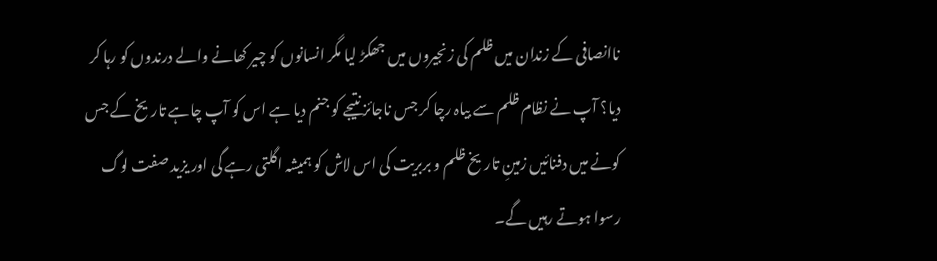ناانصافی کے زندان میں ظلم کی زنجیروں میں جھکڑ لیا مگر انسانوں کو چیر کھانے والے درندوں کو رہا کر دیا؟ آپ نے نظام ظلم سے بیاہ رچا کر جس ناجائز نتیجے کو جنم دیا ہے اس کو آپ چاہے تاریخ کے جس کونے میں دفنائیں زمینِ تاریخ ظلم و بربریت کی اس لاش کو ہمیشہ اگلتی رہے گی اور یزید صفت لوگ رسوا ہوتے رہیں گے۔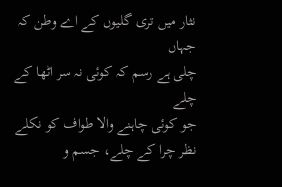نثار میں تری گلیوں کے اے وطن کہ جہاں
چلی ہے رسم کہ کوئی نہ سر اٹھا کے چلے
جو کوئی چاہنے والا طواف کو نکلے
نظر چرا کے چلے، جسم و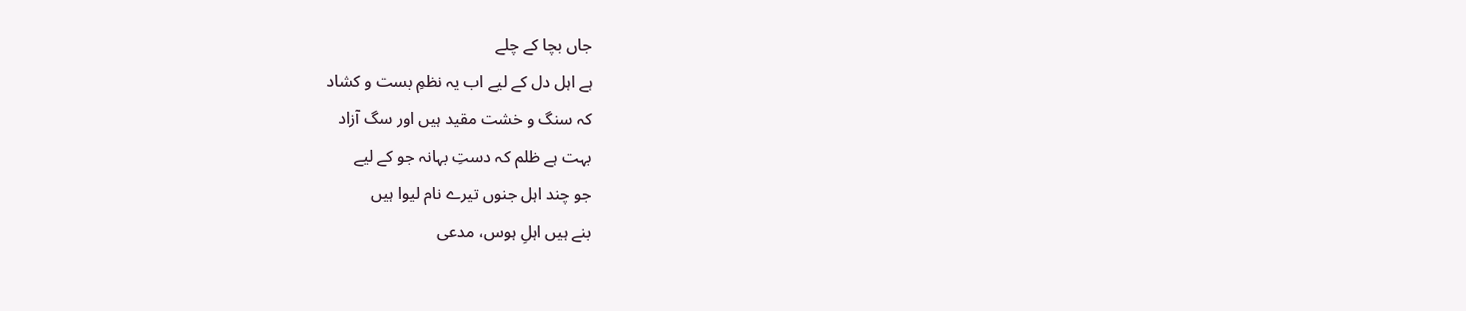جاں بچا کے چلے
ہے اہل دل کے لیے اب یہ نظمِ بست و کشاد
کہ سنگ و خشت مقید ہیں اور سگ آزاد
بہت ہے ظلم کہ دستِ بہانہ جو کے لیے
جو چند اہل جنوں تیرے نام لیوا ہیں
بنے ہیں اہلِ ہوس، مدعی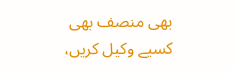بھی منصف بھی
کسیے وکیل کریں،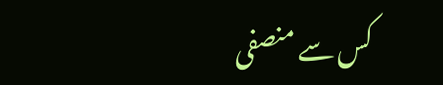کس سے منصفی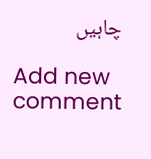چاہیں

Add new comment